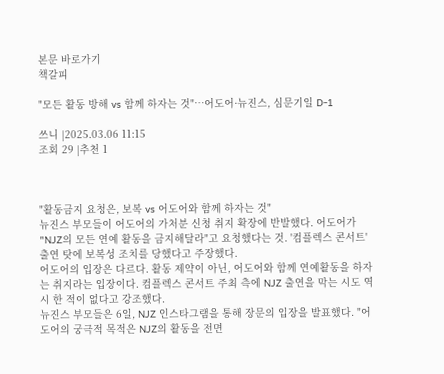본문 바로가기
책갈피

"모든 활동 방해 vs 함께 하자는 것"…어도어·뉴진스, 심문기일 D-1

쓰니 |2025.03.06 11:15
조회 29 |추천 1



"활동금지 요청은, 보복 vs 어도어와 함께 하자는 것"
뉴진스 부모들이 어도어의 가처분 신청 취지 확장에 반발했다. 어도어가 "NJZ의 모든 연예 활동을 금지해달라"고 요청했다는 것. '컴플렉스 콘서트' 출연 탓에 보복성 조치를 당했다고 주장했다.
어도어의 입장은 다르다. 활동 제약이 아닌, 어도어와 함께 연예활동을 하자는 취지라는 입장이다. 컴플렉스 콘서트 주최 측에 NJZ 출연을 막는 시도 역시 한 적이 없다고 강조했다.
뉴진스 부모들은 6일, NJZ 인스타그램을 통해 장문의 입장을 발표했다. "어도어의 궁극적 목적은 NJZ의 활동을 전면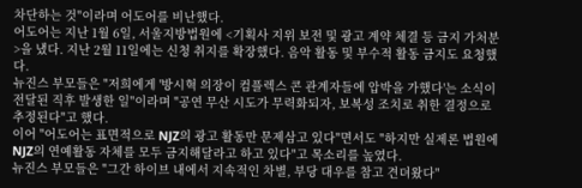차단하는 것"이라며 어도어를 비난했다.
어도어는 지난 1월 6일, 서울지방법원에 <기획사 지위 보전 및 광고 계약 체결 등 금지 가처분>을 냈다. 지난 2월 11일에는 신청 취지를 확장했다. 음악 활동 및 부수적 활동 금지도 요청했다.
뉴진스 부모들은 "저희에게 '방시혁 의장이 컴플렉스 콘 관계자들에 압박을 가했다'는 소식이 전달된 직후 발생한 일"이라며 "공연 무산 시도가 무력화되자, 보복성 조치로 취한 결정으로 추정된다"고 했다.
이어 "어도어는 표면적으로 NJZ의 광고 활동만 문제삼고 있다"면서도 "하지만 실제론 법원에 NJZ의 연예활동 자체를 모두 금지해달라고 하고 있다"고 목소리를 높였다.
뉴진스 부모들은 "그간 하이브 내에서 지속적인 차별, 부당 대우를 참고 견뎌왔다"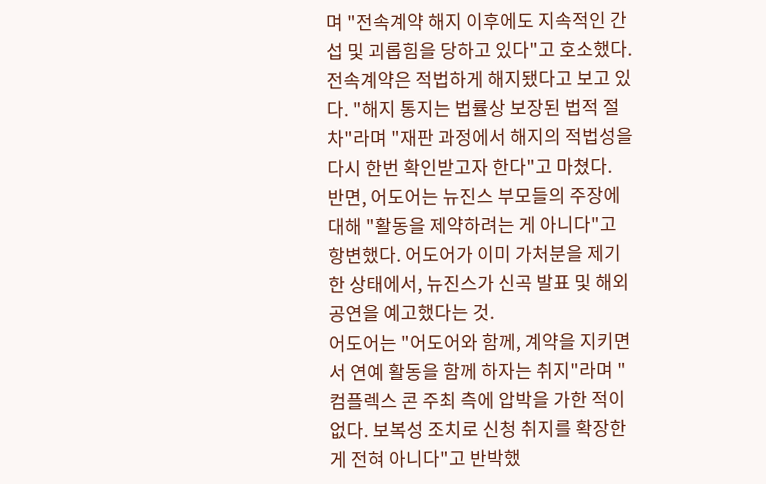며 "전속계약 해지 이후에도 지속적인 간섭 및 괴롭힘을 당하고 있다"고 호소했다.
전속계약은 적법하게 해지됐다고 보고 있다. "해지 통지는 법률상 보장된 법적 절차"라며 "재판 과정에서 해지의 적법성을 다시 한번 확인받고자 한다"고 마쳤다.
반면, 어도어는 뉴진스 부모들의 주장에 대해 "활동을 제약하려는 게 아니다"고 항변했다. 어도어가 이미 가처분을 제기한 상태에서, 뉴진스가 신곡 발표 및 해외 공연을 예고했다는 것.
어도어는 "어도어와 함께, 계약을 지키면서 연예 활동을 함께 하자는 취지"라며 "컴플렉스 콘 주최 측에 압박을 가한 적이 없다. 보복성 조치로 신청 취지를 확장한 게 전혀 아니다"고 반박했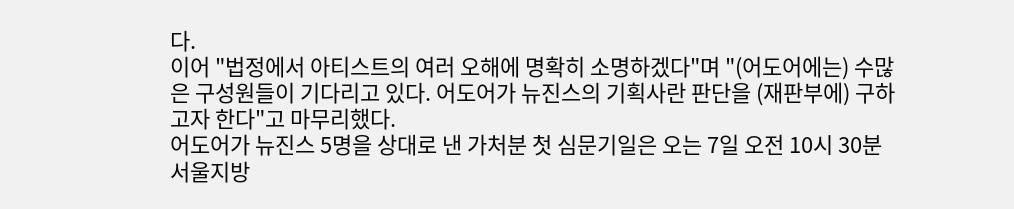다.
이어 "법정에서 아티스트의 여러 오해에 명확히 소명하겠다"며 "(어도어에는) 수많은 구성원들이 기다리고 있다. 어도어가 뉴진스의 기획사란 판단을 (재판부에) 구하고자 한다"고 마무리했다.
어도어가 뉴진스 5명을 상대로 낸 가처분 첫 심문기일은 오는 7일 오전 10시 30분 서울지방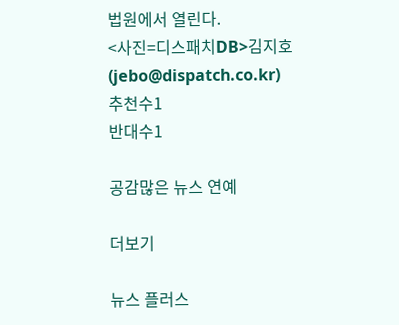법원에서 열린다.
<사진=디스패치DB>김지호(jebo@dispatch.co.kr)
추천수1
반대수1

공감많은 뉴스 연예

더보기

뉴스 플러스